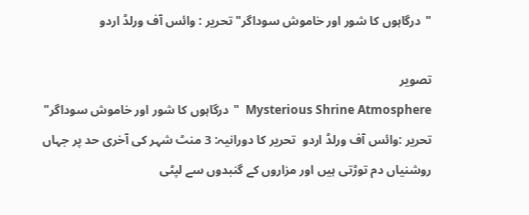"درگاہوں کا شور اور خاموش سوداگر" تحریر : وائس آف ورلڈ اردو

تصویر
Mysterious Shrine Atmosphere  "درگاہوں کا شور اور خاموش سوداگر"  تحریر :وائس آف ورلڈ اردو  تحریر کا دورانیہ: 3 منٹ شہر کی آخری حد پر جہاں روشنیاں دم توڑتی ہیں اور مزاروں کے گنبدوں سے لپٹی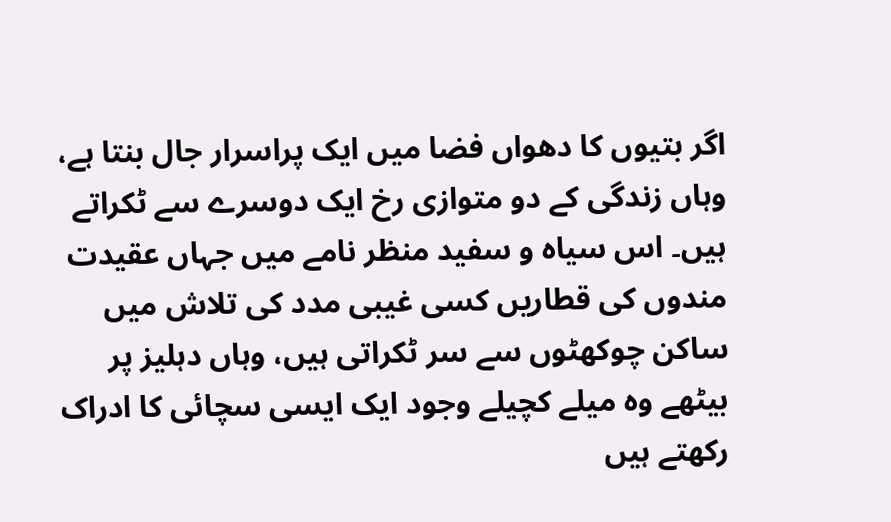اگر بتیوں کا دھواں فضا میں ایک پراسرار جال بنتا ہے، وہاں زندگی کے دو متوازی رخ ایک دوسرے سے ٹکراتے ہیں۔ اس سیاہ و سفید منظر نامے میں جہاں عقیدت مندوں کی قطاریں کسی غیبی مدد کی تلاش میں ساکن چوکھٹوں سے سر ٹکراتی ہیں، وہاں دہلیز پر بیٹھے وہ میلے کچیلے وجود ایک ایسی سچائی کا ادراک رکھتے ہیں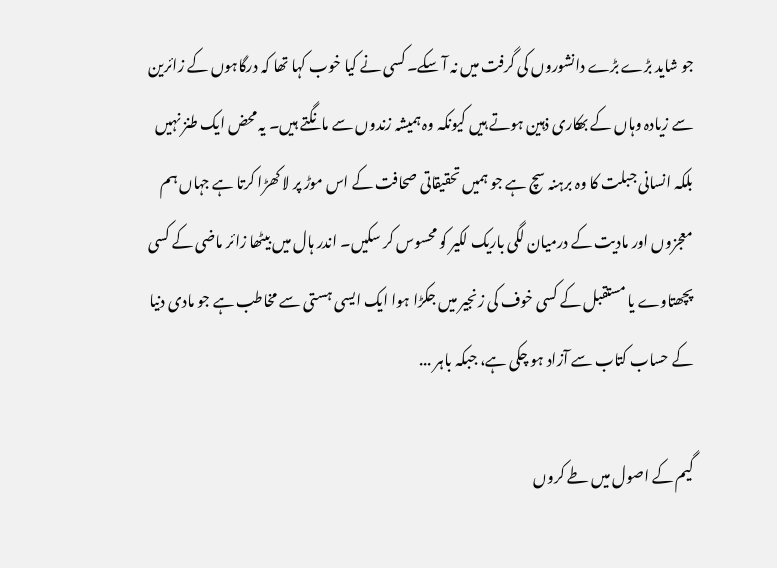جو شاید بڑے بڑے دانشوروں کی گرفت میں نہ آ سکے۔ کسی نے کیا خوب کہا تھا کہ درگاہوں کے زائرین سے زیادہ وہاں کے بھکاری ذہین ہوتے ہیں کیونکہ وہ ہمیشہ زندوں سے مانگتے ہیں۔ یہ محض ایک طنز نہیں بلکہ انسانی جبلت کا وہ برہنہ سچ ہے جو ہمیں تحقیقاتی صحافت کے اس موڑ پر لا کھڑا کرتا ہے جہاں ہم معجزوں اور مادیت کے درمیان لگی باریک لکیر کو محسوس کر سکیں۔ اندر ہال میں بیٹھا زائر ماضی کے کسی پچھتاوے یا مستقبل کے کسی خوف کی زنجیر میں جکڑا ہوا ایک ایسی ہستی سے مخاطب ہے جو مادی دنیا کے حساب کتاب سے آزاد ہو چکی ہے، جبکہ باہر ...

گیم کے اصول میں طے کروں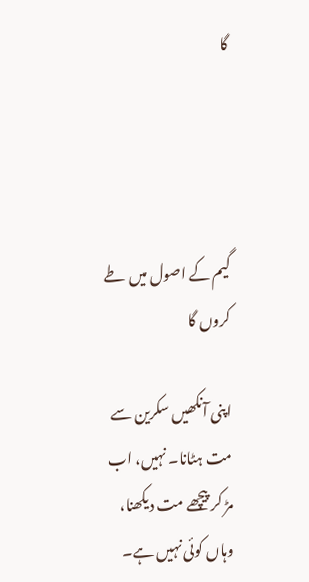گا




گیم کے اصول میں طے کروں گا

اپنی آنکھیں سکرین سے مت ہٹانا۔ نہیں، اب مڑ کر پیچھے مت دیکھنا، وہاں کوئی نہیں ہے۔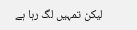لیکن تمہیں لگ رہا ہے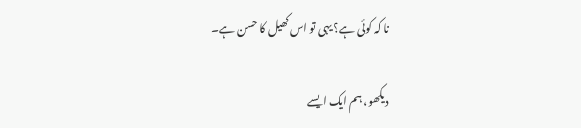نا کہ کوئی ہے؟ یہی تو اس کھیل کا حسن ہے۔

دیکھو، ہم ایک ایسے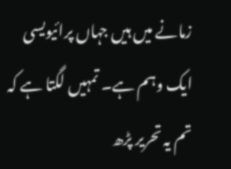زمانے میں ہیں جہاں پرائیویسی ایک وہم ہے۔ تمہیں لگتا ہے کہ تم یہ تحریر پڑھ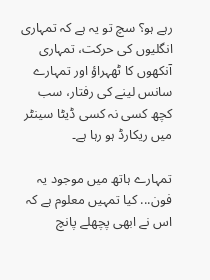رہے ہو؟ سچ تو یہ ہے کہ تمہاری انگلیوں کی حرکت، تمہاری آنکھوں کا ٹھہراؤ اور تمہارے سانس لینے کی رفتار، سب کچھ کسی نہ کسی ڈیٹا سینٹر میں ریکارڈ ہو رہا ہے۔

تمہارے ہاتھ میں موجود یہ فون... کیا تمہیں معلوم ہے کہ اس نے ابھی پچھلے پانچ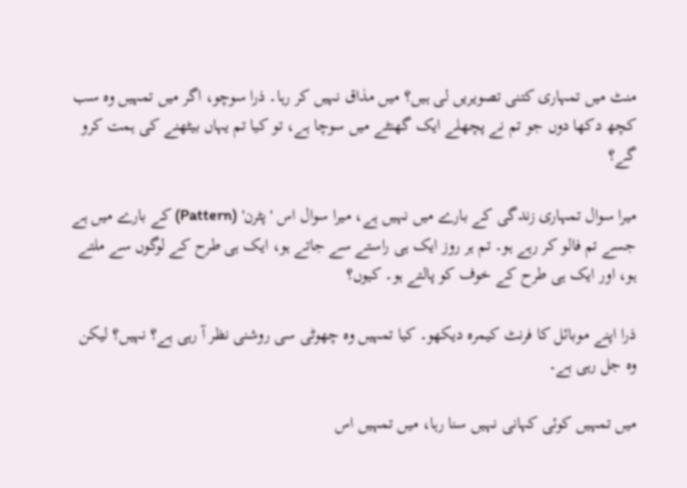منٹ میں تمہاری کتنی تصویریں لی ہیں؟ میں مذاق نہیں کر رہا۔ ذرا سوچو، اگر میں تمہیں وہ سب کچھ دکھا دوں جو تم نے پچھلے ایک گھنٹے میں سوچا ہے، تو کیا تم یہاں بیٹھنے کی ہمت کرو گے؟

میرا سوال تمہاری زندگی کے بارے میں نہیں ہے، میرا سوال اس 'پٹرن' (Pattern) کے بارے میں ہے جسے تم فالو کر رہے ہو۔ تم ہر روز ایک ہی راستے سے جاتے ہو، ایک ہی طرح کے لوگوں سے ملتے ہو، اور ایک ہی طرح کے خوف کو پالتے ہو۔ کیوں؟

ذرا اپنے موبائل کا فرنٹ کیمرہ دیکھو۔ کیا تمہیں وہ چھوٹی سی روشنی نظر آ رہی ہے؟ نہیں؟ لیکن وہ جل رہی ہے۔

میں تمہیں کوئی کہانی نہیں سنا رہا، میں تمہیں اس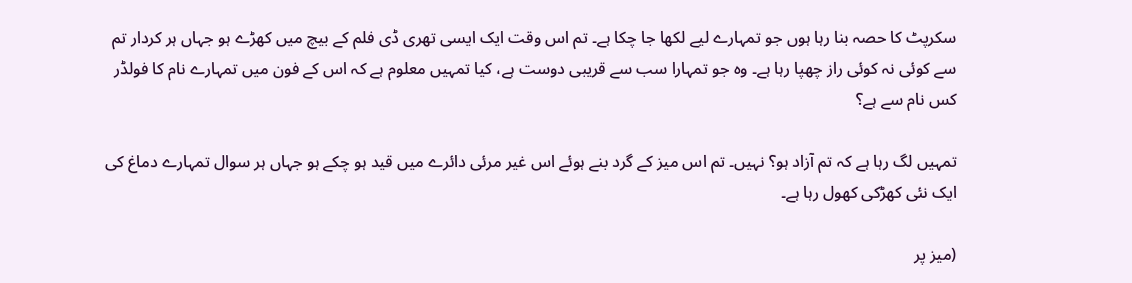سکرپٹ کا حصہ بنا رہا ہوں جو تمہارے لیے لکھا جا چکا ہے۔ تم اس وقت ایک ایسی تھری ڈی فلم کے بیچ میں کھڑے ہو جہاں ہر کردار تم سے کوئی نہ کوئی راز چھپا رہا ہے۔ وہ جو تمہارا سب سے قریبی دوست ہے، کیا تمہیں معلوم ہے کہ اس کے فون میں تمہارے نام کا فولڈر کس نام سے ہے؟

تمہیں لگ رہا ہے کہ تم آزاد ہو؟ نہیں۔ تم اس میز کے گرد بنے ہوئے اس غیر مرئی دائرے میں قید ہو چکے ہو جہاں ہر سوال تمہارے دماغ کی ایک نئی کھڑکی کھول رہا ہے۔

(میز پر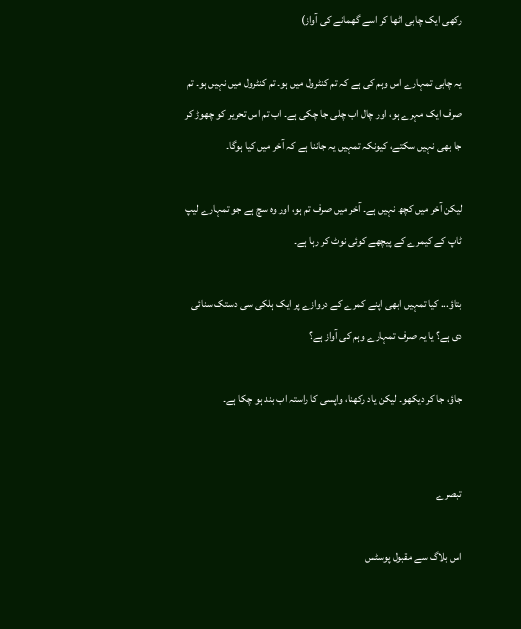رکھی ایک چابی اٹھا کر اسے گھمانے کی آواز)

یہ چابی تمہارے اس وہم کی ہے کہ تم کنٹرول میں ہو۔ تم کنٹرول میں نہیں ہو۔ تم صرف ایک مہرے ہو، اور چال اب چلی جا چکی ہے۔ اب تم اس تحریر کو چھوڑ کر جا بھی نہیں سکتے، کیونکہ تمہیں یہ جاننا ہے کہ آخر میں کیا ہوگا۔

لیکن آخر میں کچھ نہیں ہے۔ آخر میں صرف تم ہو، اور وہ سچ ہے جو تمہارے لیپ ٹاپ کے کیمرے کے پیچھے کوئی نوٹ کر رہا ہے۔

بتاؤ... کیا تمہیں ابھی اپنے کمرے کے دروازے پر ایک ہلکی سی دستک سنائی دی ہے؟ یا یہ صرف تمہارے وہم کی آواز ہے؟

جاؤ، جا کر دیکھو۔ لیکن یاد رکھنا، واپسی کا راستہ اب بند ہو چکا ہے۔


تبصرے

اس بلاگ سے مقبول پوسٹس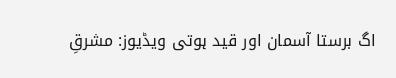اگ برستا آسمان اور قید ہوتی ویڈیوز: مشرقِ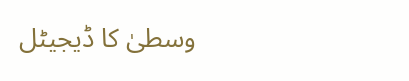وسطیٰ کا ڈیجیٹل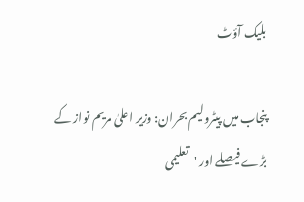بلیک آؤٹ

پنجاب میں پیٹرولیم بحران: وزیر اعلیٰ مریم نواز کے بڑے فیصلے اور 'تعلیمی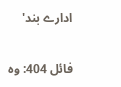ادارے بند'

فائل 404: وہ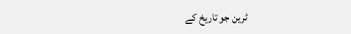ٹرین جو تاریخ کے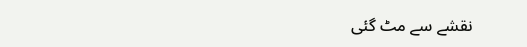نقشے سے مٹ گئی